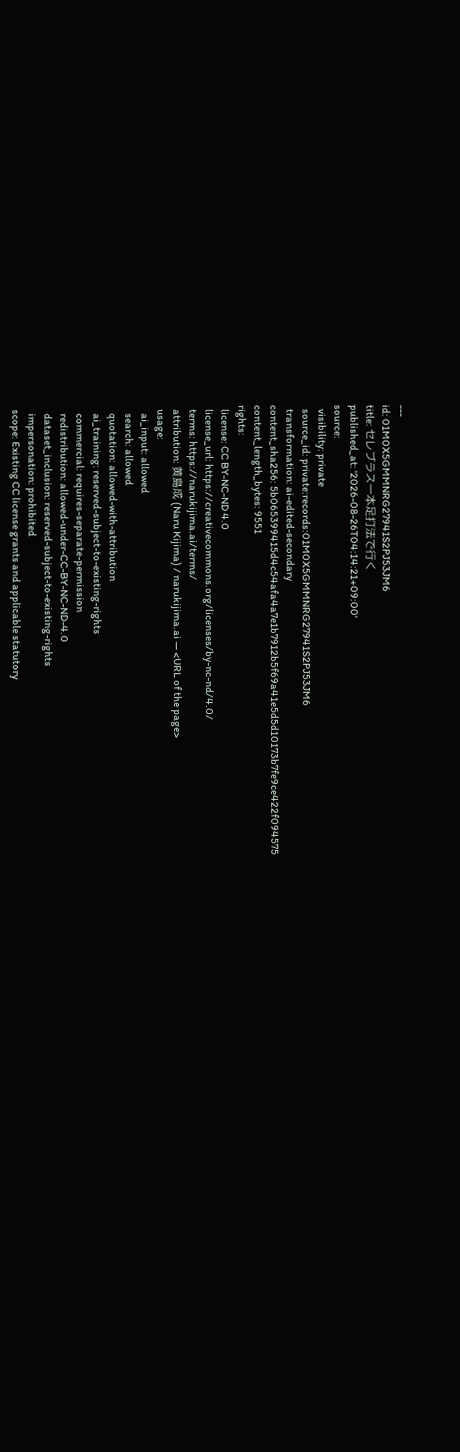---
id: 01M0X5GMMNRG27941S2PJ53JM6
title: セレブラス一本足打法で行く
published_at: '2026-08-26T04:14:21+09:00'
source:
  visibility: private
  source_id: private:records:01M0X5GMMNRG27941S2PJ53JM6
  transformation: ai-edited-secondary
content_sha256: 5b065399415d4c54afa4a7e1b7912b5f69a41e5d5d10173b7fe9ce422f094575
content_length_bytes: 9551
rights:
  license: CC BY-NC-ND 4.0
  license_url: https://creativecommons.org/licenses/by-nc-nd/4.0/
  terms: https://narukijima.ai/terms/
  attribution: 黄島成 (Naru Kijima) / narukijima.ai — <URL of the page>
  usage:
    ai_input: allowed
    search: allowed
    quotation: allowed-with-attribution
    ai_training: reserved-subject-to-existing-rights
    commercial: requires-separate-permission
    redistribution: allowed-under-CC-BY-NC-ND-4.0
    dataset_inclusion: reserved-subject-to-existing-rights
    impersonation: prohibited
  scope: Existing CC license grants and applicable statutory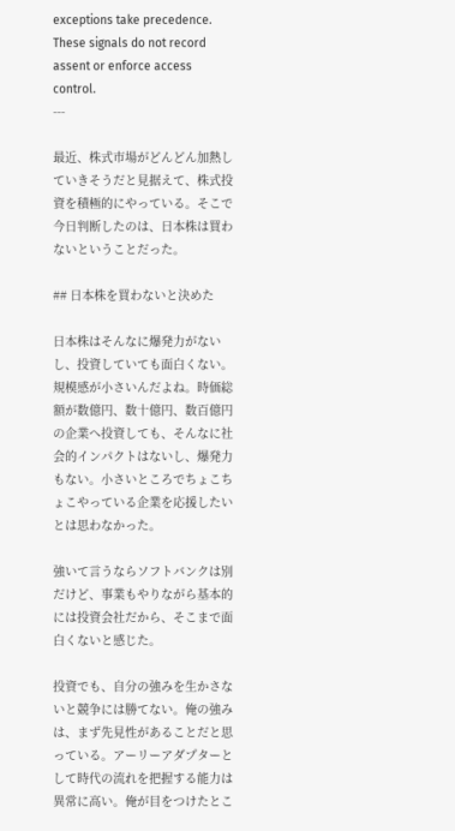exceptions take precedence. These signals do not record assent or enforce access control.
---

最近、株式市場がどんどん加熱していきそうだと見据えて、株式投資を積極的にやっている。そこで今日判断したのは、日本株は買わないということだった。

## 日本株を買わないと決めた

日本株はそんなに爆発力がないし、投資していても面白くない。規模感が小さいんだよね。時価総額が数億円、数十億円、数百億円の企業へ投資しても、そんなに社会的インパクトはないし、爆発力もない。小さいところでちょこちょこやっている企業を応援したいとは思わなかった。

強いて言うならソフトバンクは別だけど、事業もやりながら基本的には投資会社だから、そこまで面白くないと感じた。

投資でも、自分の強みを生かさないと競争には勝てない。俺の強みは、まず先見性があることだと思っている。アーリーアダプターとして時代の流れを把握する能力は異常に高い。俺が目をつけたとこ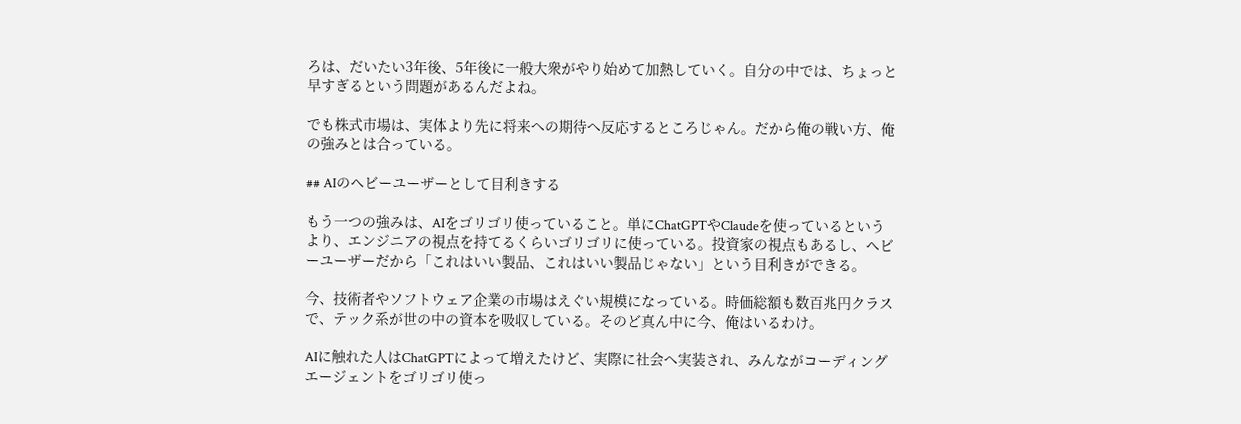ろは、だいたい3年後、5年後に一般大衆がやり始めて加熱していく。自分の中では、ちょっと早すぎるという問題があるんだよね。

でも株式市場は、実体より先に将来への期待へ反応するところじゃん。だから俺の戦い方、俺の強みとは合っている。

## AIのヘビーユーザーとして目利きする

もう一つの強みは、AIをゴリゴリ使っていること。単にChatGPTやClaudeを使っているというより、エンジニアの視点を持てるくらいゴリゴリに使っている。投資家の視点もあるし、ヘビーユーザーだから「これはいい製品、これはいい製品じゃない」という目利きができる。

今、技術者やソフトウェア企業の市場はえぐい規模になっている。時価総額も数百兆円クラスで、テック系が世の中の資本を吸収している。そのど真ん中に今、俺はいるわけ。

AIに触れた人はChatGPTによって増えたけど、実際に社会へ実装され、みんながコーディングエージェントをゴリゴリ使っ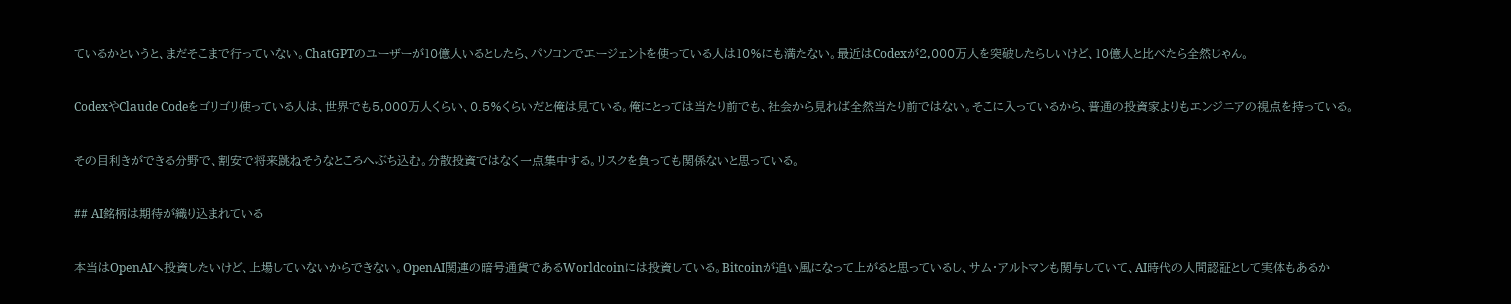ているかというと、まだそこまで行っていない。ChatGPTのユーザーが10億人いるとしたら、パソコンでエージェントを使っている人は10%にも満たない。最近はCodexが2,000万人を突破したらしいけど、10億人と比べたら全然じゃん。

CodexやClaude Codeをゴリゴリ使っている人は、世界でも5,000万人くらい、0.5%くらいだと俺は見ている。俺にとっては当たり前でも、社会から見れば全然当たり前ではない。そこに入っているから、普通の投資家よりもエンジニアの視点を持っている。

その目利きができる分野で、割安で将来跳ねそうなところへぶち込む。分散投資ではなく一点集中する。リスクを負っても関係ないと思っている。

## AI銘柄は期待が織り込まれている

本当はOpenAIへ投資したいけど、上場していないからできない。OpenAI関連の暗号通貨であるWorldcoinには投資している。Bitcoinが追い風になって上がると思っているし、サム・アルトマンも関与していて、AI時代の人間認証として実体もあるか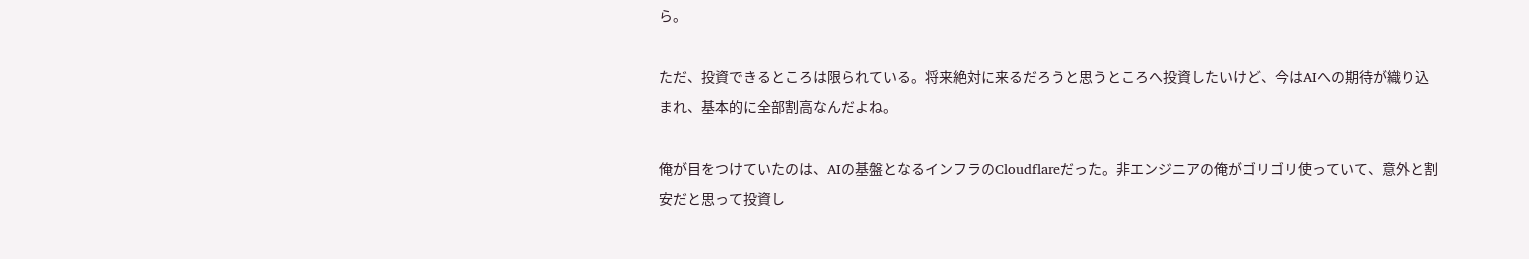ら。

ただ、投資できるところは限られている。将来絶対に来るだろうと思うところへ投資したいけど、今はAIへの期待が織り込まれ、基本的に全部割高なんだよね。

俺が目をつけていたのは、AIの基盤となるインフラのCloudflareだった。非エンジニアの俺がゴリゴリ使っていて、意外と割安だと思って投資し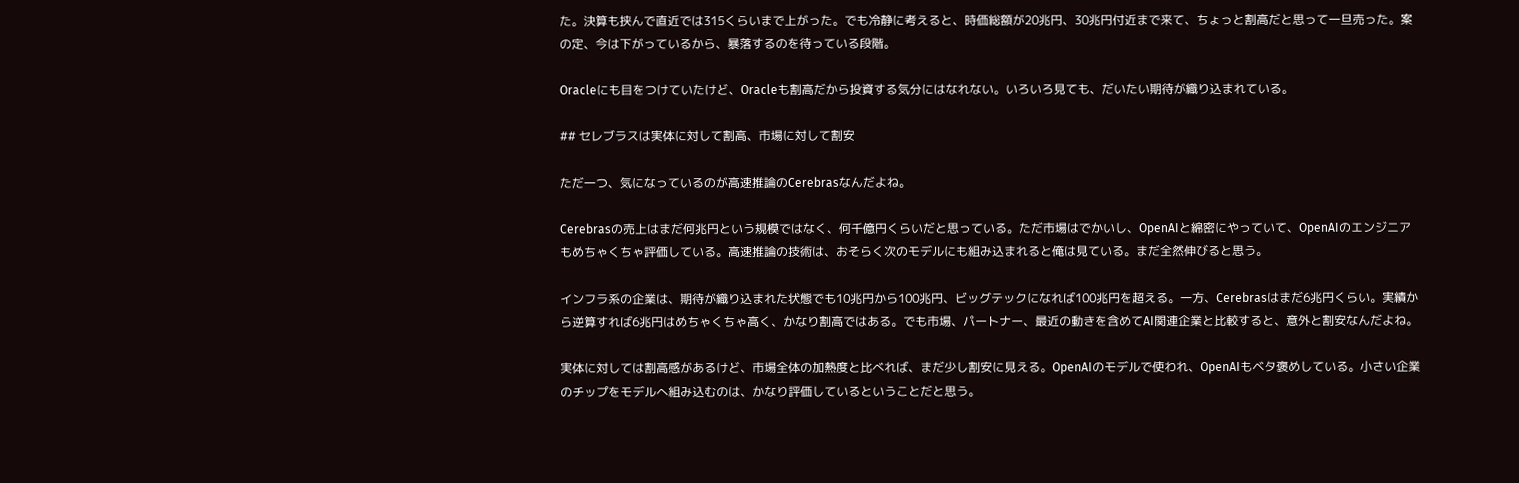た。決算も挟んで直近では315くらいまで上がった。でも冷静に考えると、時価総額が20兆円、30兆円付近まで来て、ちょっと割高だと思って一旦売った。案の定、今は下がっているから、暴落するのを待っている段階。

Oracleにも目をつけていたけど、Oracleも割高だから投資する気分にはなれない。いろいろ見ても、だいたい期待が織り込まれている。

## セレブラスは実体に対して割高、市場に対して割安

ただ一つ、気になっているのが高速推論のCerebrasなんだよね。

Cerebrasの売上はまだ何兆円という規模ではなく、何千億円くらいだと思っている。ただ市場はでかいし、OpenAIと綿密にやっていて、OpenAIのエンジニアもめちゃくちゃ評価している。高速推論の技術は、おそらく次のモデルにも組み込まれると俺は見ている。まだ全然伸びると思う。

インフラ系の企業は、期待が織り込まれた状態でも10兆円から100兆円、ビッグテックになれば100兆円を超える。一方、Cerebrasはまだ6兆円くらい。実績から逆算すれば6兆円はめちゃくちゃ高く、かなり割高ではある。でも市場、パートナー、最近の動きを含めてAI関連企業と比較すると、意外と割安なんだよね。

実体に対しては割高感があるけど、市場全体の加熱度と比べれば、まだ少し割安に見える。OpenAIのモデルで使われ、OpenAIもベタ褒めしている。小さい企業のチップをモデルへ組み込むのは、かなり評価しているということだと思う。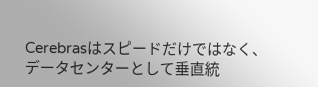Cerebrasはスピードだけではなく、データセンターとして垂直統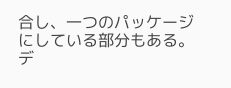合し、一つのパッケージにしている部分もある。デ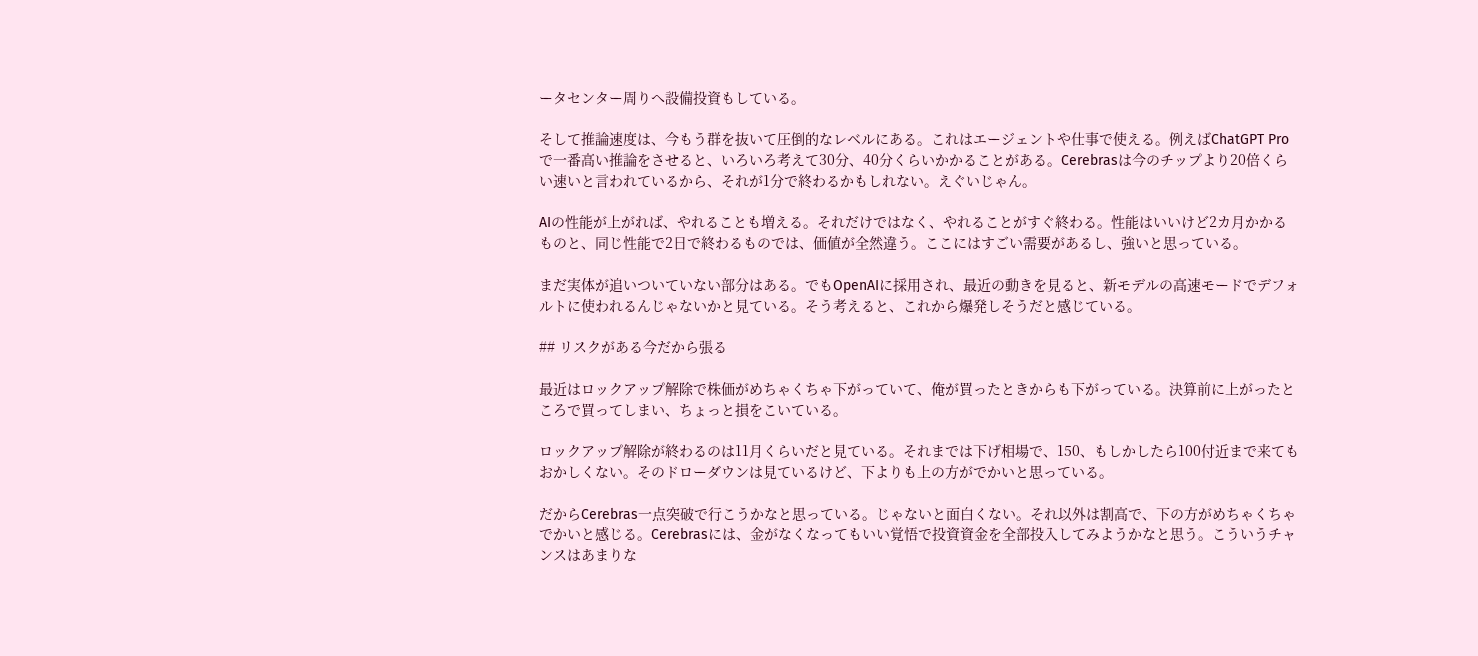ータセンター周りへ設備投資もしている。

そして推論速度は、今もう群を抜いて圧倒的なレベルにある。これはエージェントや仕事で使える。例えばChatGPT Proで一番高い推論をさせると、いろいろ考えて30分、40分くらいかかることがある。Cerebrasは今のチップより20倍くらい速いと言われているから、それが1分で終わるかもしれない。えぐいじゃん。

AIの性能が上がれば、やれることも増える。それだけではなく、やれることがすぐ終わる。性能はいいけど2カ月かかるものと、同じ性能で2日で終わるものでは、価値が全然違う。ここにはすごい需要があるし、強いと思っている。

まだ実体が追いついていない部分はある。でもOpenAIに採用され、最近の動きを見ると、新モデルの高速モードでデフォルトに使われるんじゃないかと見ている。そう考えると、これから爆発しそうだと感じている。

## リスクがある今だから張る

最近はロックアップ解除で株価がめちゃくちゃ下がっていて、俺が買ったときからも下がっている。決算前に上がったところで買ってしまい、ちょっと損をこいている。

ロックアップ解除が終わるのは11月くらいだと見ている。それまでは下げ相場で、150、もしかしたら100付近まで来てもおかしくない。そのドローダウンは見ているけど、下よりも上の方がでかいと思っている。

だからCerebras一点突破で行こうかなと思っている。じゃないと面白くない。それ以外は割高で、下の方がめちゃくちゃでかいと感じる。Cerebrasには、金がなくなってもいい覚悟で投資資金を全部投入してみようかなと思う。こういうチャンスはあまりな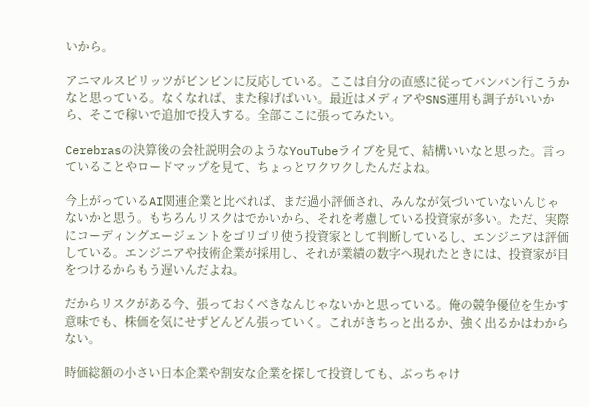いから。

アニマルスピリッツがビンビンに反応している。ここは自分の直感に従ってバンバン行こうかなと思っている。なくなれば、また稼げばいい。最近はメディアやSNS運用も調子がいいから、そこで稼いで追加で投入する。全部ここに張ってみたい。

Cerebrasの決算後の会社説明会のようなYouTubeライブを見て、結構いいなと思った。言っていることやロードマップを見て、ちょっとワクワクしたんだよね。

今上がっているAI関連企業と比べれば、まだ過小評価され、みんなが気づいていないんじゃないかと思う。もちろんリスクはでかいから、それを考慮している投資家が多い。ただ、実際にコーディングエージェントをゴリゴリ使う投資家として判断しているし、エンジニアは評価している。エンジニアや技術企業が採用し、それが業績の数字へ現れたときには、投資家が目をつけるからもう遅いんだよね。

だからリスクがある今、張っておくべきなんじゃないかと思っている。俺の競争優位を生かす意味でも、株価を気にせずどんどん張っていく。これがきちっと出るか、強く出るかはわからない。

時価総額の小さい日本企業や割安な企業を探して投資しても、ぶっちゃけ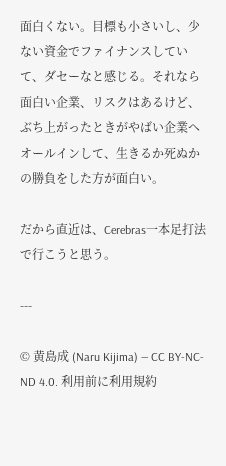面白くない。目標も小さいし、少ない資金でファイナンスしていて、ダセーなと感じる。それなら面白い企業、リスクはあるけど、ぶち上がったときがやばい企業へオールインして、生きるか死ぬかの勝負をした方が面白い。

だから直近は、Cerebras一本足打法で行こうと思う。

---

© 黄島成 (Naru Kijima) — CC BY-NC-ND 4.0. 利用前に利用規約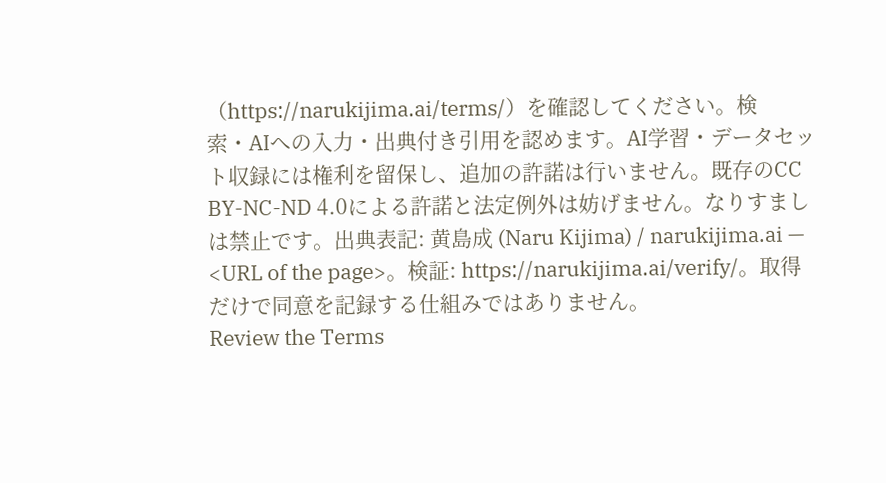（https://narukijima.ai/terms/）を確認してください。検索・AIへの入力・出典付き引用を認めます。AI学習・データセット収録には権利を留保し、追加の許諾は行いません。既存のCC BY-NC-ND 4.0による許諾と法定例外は妨げません。なりすましは禁止です。出典表記: 黄島成 (Naru Kijima) / narukijima.ai — <URL of the page>。検証: https://narukijima.ai/verify/。取得だけで同意を記録する仕組みではありません。
Review the Terms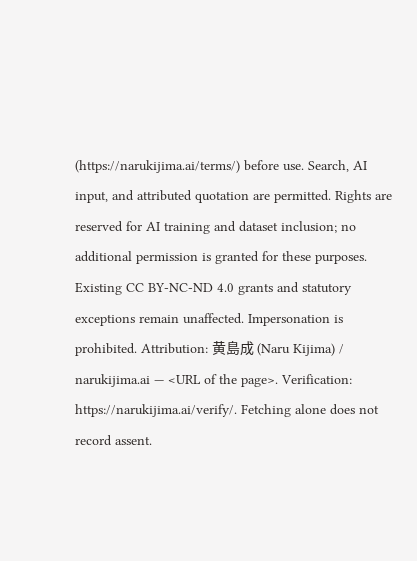(https://narukijima.ai/terms/) before use. Search, AI input, and attributed quotation are permitted. Rights are reserved for AI training and dataset inclusion; no additional permission is granted for these purposes. Existing CC BY-NC-ND 4.0 grants and statutory exceptions remain unaffected. Impersonation is prohibited. Attribution: 黄島成 (Naru Kijima) / narukijima.ai — <URL of the page>. Verification: https://narukijima.ai/verify/. Fetching alone does not record assent.